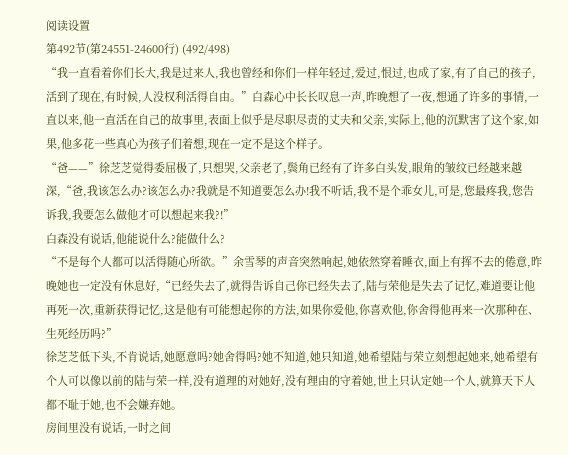阅读设置
第492节(第24551-24600行) (492/498)
“我一直看着你们长大,我是过来人,我也曾经和你们一样年轻过,爱过,恨过,也成了家,有了自己的孩子,活到了现在,有时候,人没权利活得自由。”白森心中长长叹息一声,昨晚想了一夜,想通了许多的事情,一直以来,他一直活在自己的故事里,表面上似乎是尽职尽责的丈夫和父亲,实际上,他的沉默害了这个家,如果,他多花一些真心为孩子们着想,现在一定不是这个样子。
“爸——”徐芝芝觉得委屈极了,只想哭,父亲老了,鬓角已经有了许多白头发,眼角的皱纹已经越来越深,“爸,我该怎么办?该怎么办?我就是不知道要怎么办!我不听话,我不是个乖女儿,可是,您最疼我,您告诉我,我要怎么做他才可以想起来我?!”
白森没有说话,他能说什么?能做什么?
“不是每个人都可以活得随心所欲。”余雪琴的声音突然响起,她依然穿着睡衣,面上有挥不去的倦意,昨晚她也一定没有休息好,“已经失去了,就得告诉自己你已经失去了,陆与荣他是失去了记忆,难道要让他再死一次,重新获得记忆,这是他有可能想起你的方法,如果你爱他,你喜欢他,你舍得他再来一次那种在、生死经历吗?”
徐芝芝低下头,不肯说话,她愿意吗?她舍得吗?她不知道,她只知道,她希望陆与荣立刻想起她来,她希望有个人可以像以前的陆与荣一样,没有道理的对她好,没有理由的守着她,世上只认定她一个人,就算天下人都不耻于她,也不会嫌弃她。
房间里没有说话,一时之间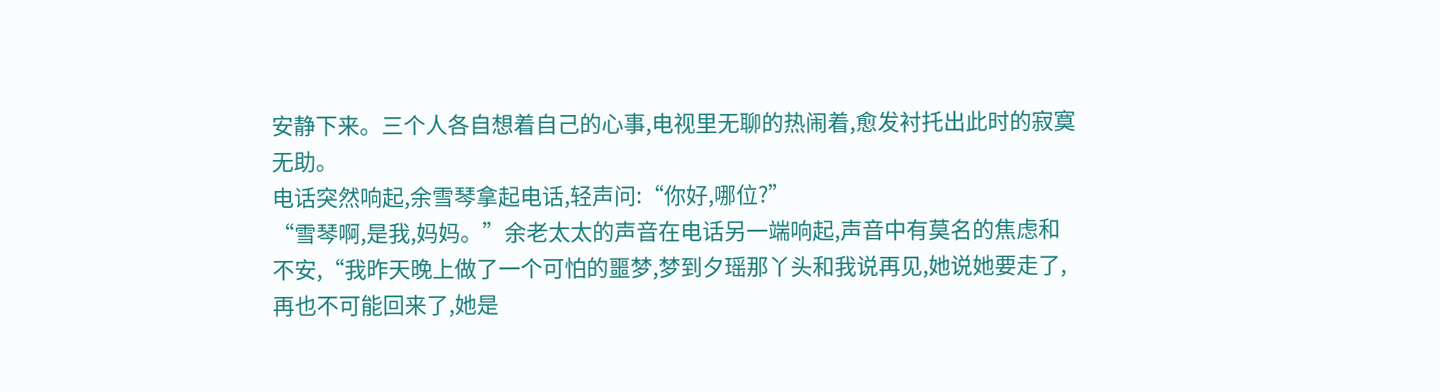安静下来。三个人各自想着自己的心事,电视里无聊的热闹着,愈发衬托出此时的寂寞无助。
电话突然响起,余雪琴拿起电话,轻声问:“你好,哪位?”
“雪琴啊,是我,妈妈。”余老太太的声音在电话另一端响起,声音中有莫名的焦虑和不安,“我昨天晚上做了一个可怕的噩梦,梦到夕瑶那丫头和我说再见,她说她要走了,再也不可能回来了,她是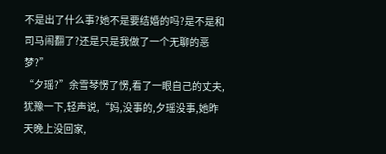不是出了什么事?她不是要结婚的吗?是不是和司马闹翻了?还是只是我做了一个无聊的恶梦?”
“夕瑶?”余雪琴愣了愣,看了一眼自己的丈夫,犹豫一下,轻声说,“妈,没事的,夕瑶没事,她昨天晚上没回家,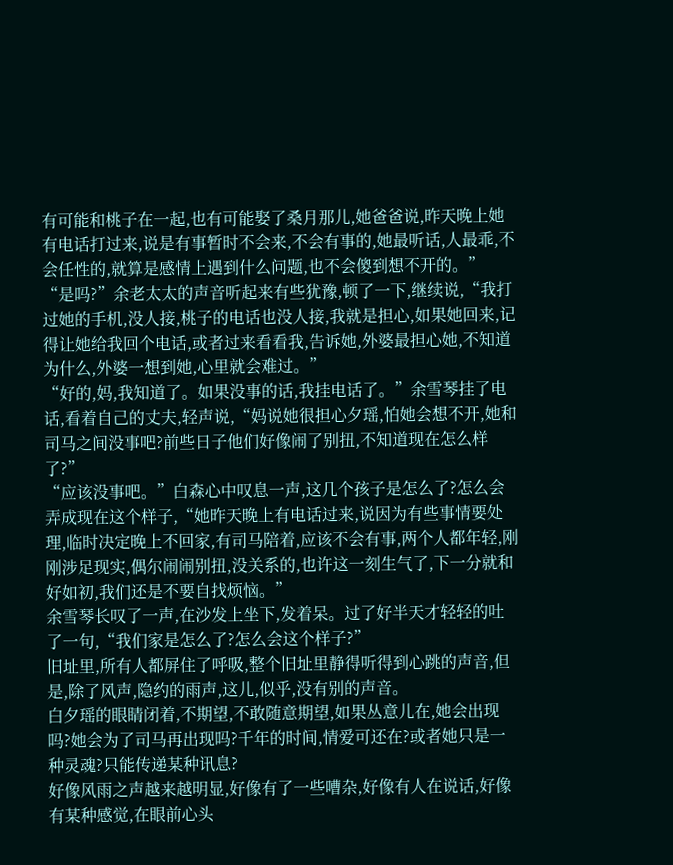有可能和桃子在一起,也有可能娶了桑月那儿,她爸爸说,昨天晚上她有电话打过来,说是有事暂时不会来,不会有事的,她最听话,人最乖,不会任性的,就算是感情上遇到什么问题,也不会傻到想不开的。”
“是吗?”余老太太的声音听起来有些犹豫,顿了一下,继续说,“我打过她的手机,没人接,桃子的电话也没人接,我就是担心,如果她回来,记得让她给我回个电话,或者过来看看我,告诉她,外婆最担心她,不知道为什么,外婆一想到她,心里就会难过。”
“好的,妈,我知道了。如果没事的话,我挂电话了。”余雪琴挂了电话,看着自己的丈夫,轻声说,“妈说她很担心夕瑶,怕她会想不开,她和司马之间没事吧?前些日子他们好像闹了别扭,不知道现在怎么样了?”
“应该没事吧。”白森心中叹息一声,这几个孩子是怎么了?怎么会弄成现在这个样子,“她昨天晚上有电话过来,说因为有些事情要处理,临时决定晚上不回家,有司马陪着,应该不会有事,两个人都年轻,刚刚涉足现实,偶尔闹闹别扭,没关系的,也许这一刻生气了,下一分就和好如初,我们还是不要自找烦恼。”
余雪琴长叹了一声,在沙发上坐下,发着呆。过了好半天才轻轻的吐了一句,“我们家是怎么了?怎么会这个样子?”
旧址里,所有人都屏住了呼吸,整个旧址里静得听得到心跳的声音,但是,除了风声,隐约的雨声,这儿,似乎,没有别的声音。
白夕瑶的眼睛闭着,不期望,不敢随意期望,如果丛意儿在,她会出现吗?她会为了司马再出现吗?千年的时间,情爱可还在?或者她只是一种灵魂?只能传递某种讯息?
好像风雨之声越来越明显,好像有了一些嘈杂,好像有人在说话,好像有某种感觉,在眼前心头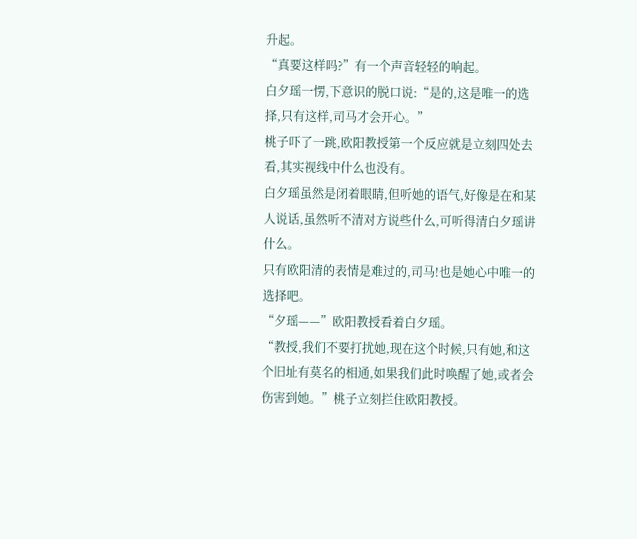升起。
“真要这样吗?”有一个声音轻轻的响起。
白夕瑶一愣,下意识的脱口说:“是的,这是唯一的选择,只有这样,司马才会开心。”
桃子吓了一跳,欧阳教授第一个反应就是立刻四处去看,其实视线中什么也没有。
白夕瑶虽然是闭着眼睛,但听她的语气,好像是在和某人说话,虽然听不清对方说些什么,可听得清白夕瑶讲什么。
只有欧阳清的表情是难过的,司马!也是她心中唯一的选择吧。
“夕瑶——”欧阳教授看着白夕瑶。
“教授,我们不要打扰她,现在这个时候,只有她,和这个旧址有莫名的相通,如果我们此时唤醒了她,或者会伤害到她。”桃子立刻拦住欧阳教授。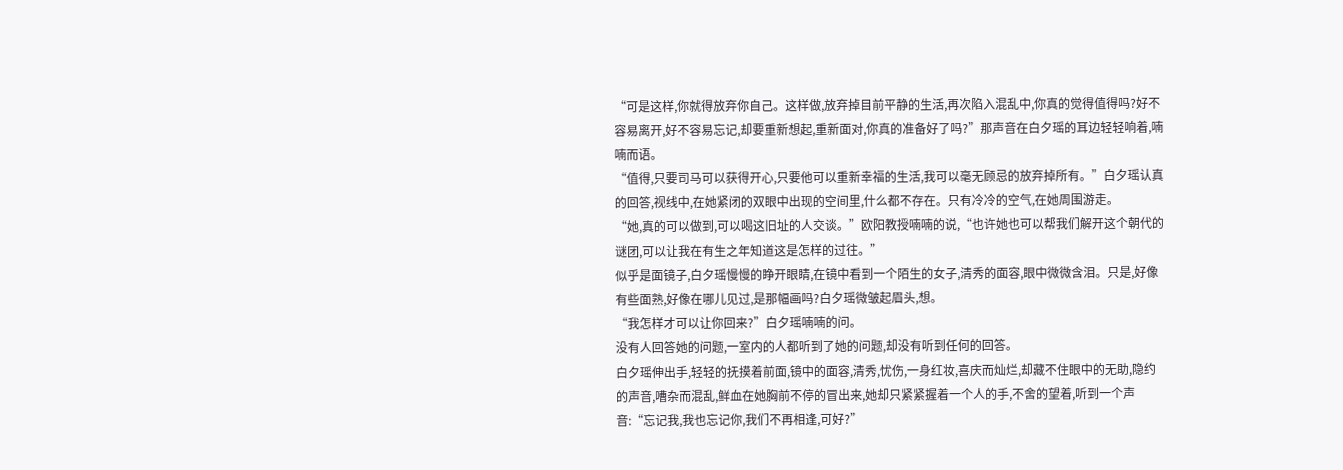“可是这样,你就得放弃你自己。这样做,放弃掉目前平静的生活,再次陷入混乱中,你真的觉得值得吗?好不容易离开,好不容易忘记,却要重新想起,重新面对,你真的准备好了吗?”那声音在白夕瑶的耳边轻轻响着,喃喃而语。
“值得,只要司马可以获得开心,只要他可以重新幸福的生活,我可以毫无顾忌的放弃掉所有。”白夕瑶认真的回答,视线中,在她紧闭的双眼中出现的空间里,什么都不存在。只有冷冷的空气,在她周围游走。
“她,真的可以做到,可以喝这旧址的人交谈。”欧阳教授喃喃的说,“也许她也可以帮我们解开这个朝代的谜团,可以让我在有生之年知道这是怎样的过往。”
似乎是面镜子,白夕瑶慢慢的睁开眼睛,在镜中看到一个陌生的女子,清秀的面容,眼中微微含泪。只是,好像有些面熟,好像在哪儿见过,是那幅画吗?白夕瑶微皱起眉头,想。
“我怎样才可以让你回来?”白夕瑶喃喃的问。
没有人回答她的问题,一室内的人都听到了她的问题,却没有听到任何的回答。
白夕瑶伸出手,轻轻的抚摸着前面,镜中的面容,清秀,忧伤,一身红妆,喜庆而灿烂,却藏不住眼中的无助,隐约的声音,嘈杂而混乱,鲜血在她胸前不停的冒出来,她却只紧紧握着一个人的手,不舍的望着,听到一个声音:“忘记我,我也忘记你,我们不再相逢,可好?”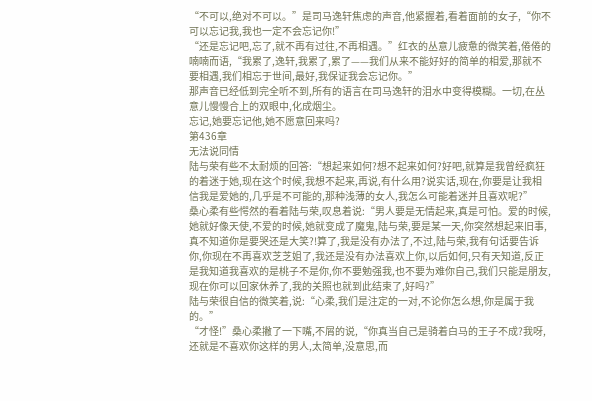“不可以,绝对不可以。”是司马逸轩焦虑的声音,他紧握着,看着面前的女子,“你不可以忘记我,我也一定不会忘记你!”
“还是忘记吧,忘了,就不再有过往,不再相遇。”红衣的丛意儿疲惫的微笑着,倦倦的喃喃而语,“我累了,逸轩,我累了,累了——我们从来不能好好的简单的相爱,那就不要相遇,我们相忘于世间,最好,我保证我会忘记你。”
那声音已经低到完全听不到,所有的语言在司马逸轩的泪水中变得模糊。一切,在丛意儿慢慢合上的双眼中,化成烟尘。
忘记,她要忘记他,她不愿意回来吗?
第436章
无法说同情
陆与荣有些不太耐烦的回答:“想起来如何?想不起来如何?好吧,就算是我曾经疯狂的着迷于她,现在这个时候,我想不起来,再说,有什么用?说实话,现在,你要是让我相信我是爱她的,几乎是不可能的,那种浅薄的女人,我怎么可能着迷并且喜欢呢?”
桑心柔有些愕然的看着陆与荣,叹息着说:“男人要是无情起来,真是可怕。爱的时候,她就好像天使,不爱的时候,她就变成了魔鬼,陆与荣,要是某一天,你突然想起来旧事,真不知道你是要哭还是大笑?!算了,我是没有办法了,不过,陆与荣,我有句话要告诉你,你现在不再喜欢芝芝姐了,我还是没有办法喜欢上你,以后如何,只有天知道,反正是我知道我喜欢的是桃子不是你,你不要勉强我,也不要为难你自己,我们只能是朋友,现在你可以回家休养了,我的关照也就到此结束了,好吗?”
陆与荣很自信的微笑着,说:“心柔,我们是注定的一对,不论你怎么想,你是属于我的。”
“才怪!”桑心柔撇了一下嘴,不屑的说,“你真当自己是骑着白马的王子不成?我呀,还就是不喜欢你这样的男人,太简单,没意思,而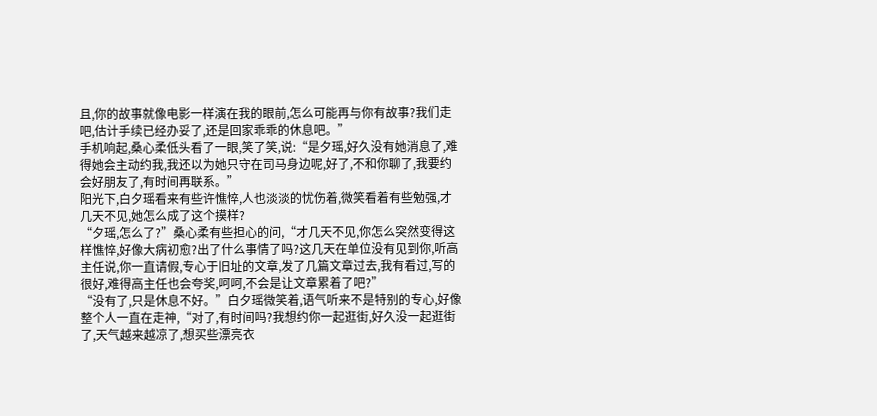且,你的故事就像电影一样演在我的眼前,怎么可能再与你有故事?我们走吧,估计手续已经办妥了,还是回家乖乖的休息吧。”
手机响起,桑心柔低头看了一眼,笑了笑,说:“是夕瑶,好久没有她消息了,难得她会主动约我,我还以为她只守在司马身边呢,好了,不和你聊了,我要约会好朋友了,有时间再联系。”
阳光下,白夕瑶看来有些许憔悴,人也淡淡的忧伤着,微笑看着有些勉强,才几天不见,她怎么成了这个摸样?
“夕瑶,怎么了?”桑心柔有些担心的问,“才几天不见,你怎么突然变得这样憔悴,好像大病初愈?出了什么事情了吗?这几天在单位没有见到你,听高主任说,你一直请假,专心于旧址的文章,发了几篇文章过去,我有看过,写的很好,难得高主任也会夸奖,呵呵,不会是让文章累着了吧?”
“没有了,只是休息不好。”白夕瑶微笑着,语气听来不是特别的专心,好像整个人一直在走神,“对了,有时间吗?我想约你一起逛街,好久没一起逛街了,天气越来越凉了,想买些漂亮衣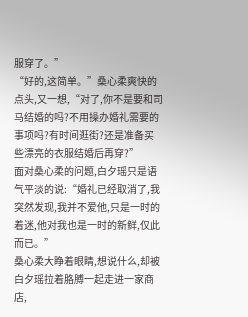服穿了。”
“好的,这简单。”桑心柔爽快的点头,又一想,“对了,你不是要和司马结婚的吗?不用操办婚礼需要的事项吗?有时间逛街?还是准备买些漂亮的衣服结婚后再穿?”
面对桑心柔的问题,白夕瑶只是语气平淡的说:“婚礼已经取消了,我突然发现,我并不爱他,只是一时的着迷,他对我也是一时的新鲜,仅此而已。”
桑心柔大睁着眼睛,想说什么,却被白夕瑶拉着胳膊一起走进一家商店,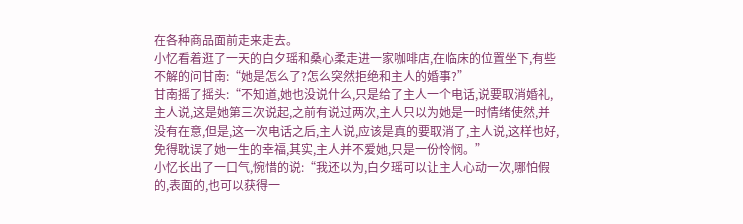在各种商品面前走来走去。
小忆看着逛了一天的白夕瑶和桑心柔走进一家咖啡店,在临床的位置坐下,有些不解的问甘南:“她是怎么了?怎么突然拒绝和主人的婚事?”
甘南摇了摇头:“不知道,她也没说什么,只是给了主人一个电话,说要取消婚礼,主人说,这是她第三次说起,之前有说过两次,主人只以为她是一时情绪使然,并没有在意,但是,这一次电话之后,主人说,应该是真的要取消了,主人说,这样也好,免得耽误了她一生的幸福,其实,主人并不爱她,只是一份怜悯。”
小忆长出了一口气,惋惜的说:“我还以为,白夕瑶可以让主人心动一次,哪怕假的,表面的,也可以获得一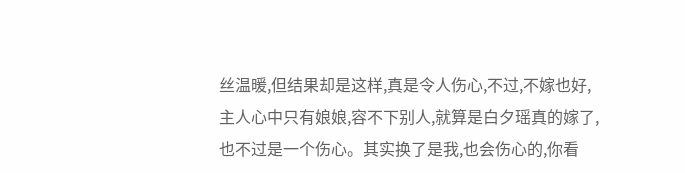丝温暖,但结果却是这样,真是令人伤心,不过,不嫁也好,主人心中只有娘娘,容不下别人,就算是白夕瑶真的嫁了,也不过是一个伤心。其实换了是我,也会伤心的,你看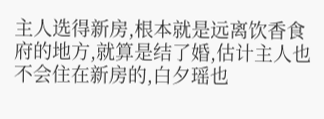主人选得新房,根本就是远离饮香食府的地方,就算是结了婚,估计主人也不会住在新房的,白夕瑶也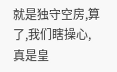就是独守空房,算了,我们瞎操心,真是皇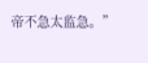帝不急太监急。”